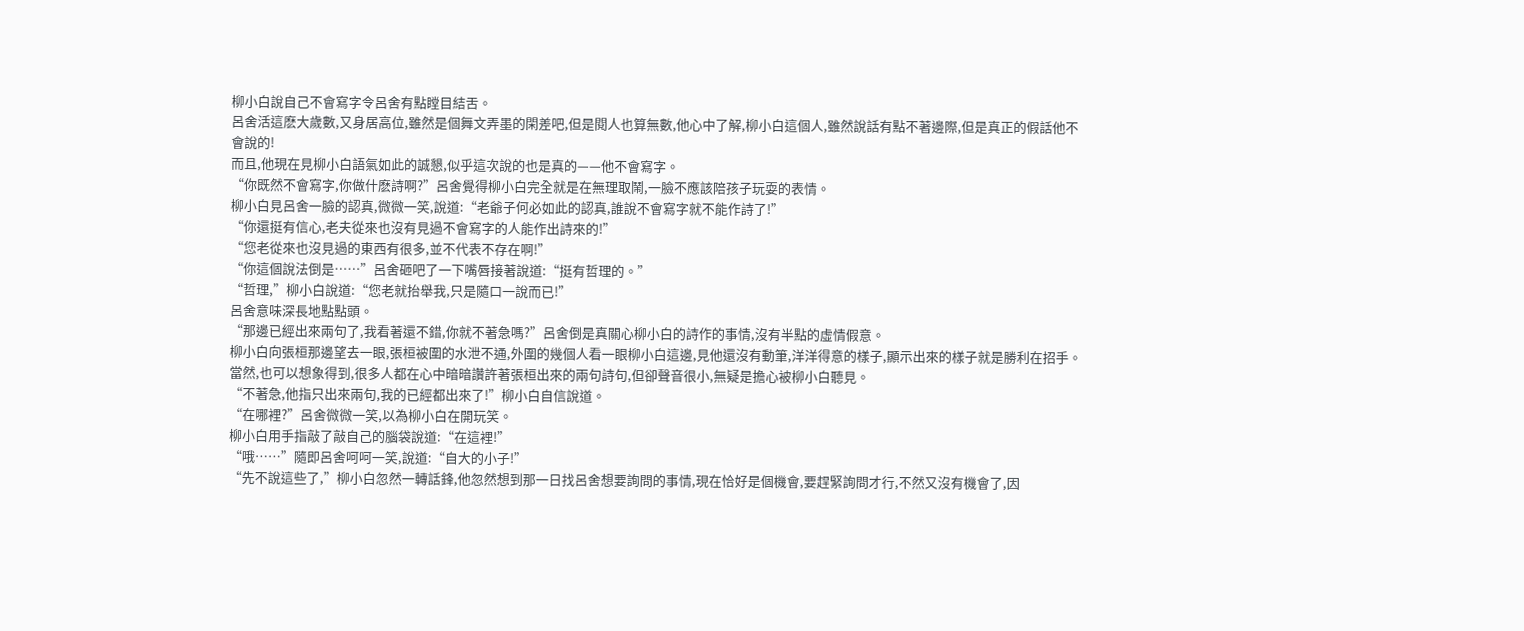柳小白說自己不會寫字令呂舍有點瞠目結舌。
呂舍活這麽大歲數,又身居高位,雖然是個舞文弄墨的閑差吧,但是閱人也算無數,他心中了解,柳小白這個人,雖然說話有點不著邊際,但是真正的假話他不會說的!
而且,他現在見柳小白語氣如此的誠懇,似乎這次說的也是真的——他不會寫字。
“你既然不會寫字,你做什麽詩啊?”呂舍覺得柳小白完全就是在無理取鬧,一臉不應該陪孩子玩耍的表情。
柳小白見呂舍一臉的認真,微微一笑,說道:“老爺子何必如此的認真,誰說不會寫字就不能作詩了!”
“你還挺有信心,老夫從來也沒有見過不會寫字的人能作出詩來的!”
“您老從來也沒見過的東西有很多,並不代表不存在啊!”
“你這個說法倒是……”呂舍砸吧了一下嘴唇接著說道:“挺有哲理的。”
“哲理,”柳小白說道:“您老就抬舉我,只是隨口一說而已!”
呂舍意味深長地點點頭。
“那邊已經出來兩句了,我看著還不錯,你就不著急嗎?”呂舍倒是真關心柳小白的詩作的事情,沒有半點的虛情假意。
柳小白向張桓那邊望去一眼,張桓被圍的水泄不通,外圍的幾個人看一眼柳小白這邊,見他還沒有動筆,洋洋得意的樣子,顯示出來的樣子就是勝利在招手。
當然,也可以想象得到,很多人都在心中暗暗讚許著張桓出來的兩句詩句,但卻聲音很小,無疑是擔心被柳小白聽見。
“不著急,他指只出來兩句,我的已經都出來了!”柳小白自信說道。
“在哪裡?”呂舍微微一笑,以為柳小白在開玩笑。
柳小白用手指敲了敲自己的腦袋說道:“在這裡!”
“哦……”隨即呂舍呵呵一笑,說道:“自大的小子!”
“先不說這些了,”柳小白忽然一轉話鋒,他忽然想到那一日找呂舍想要詢問的事情,現在恰好是個機會,要趕緊詢問才行,不然又沒有機會了,因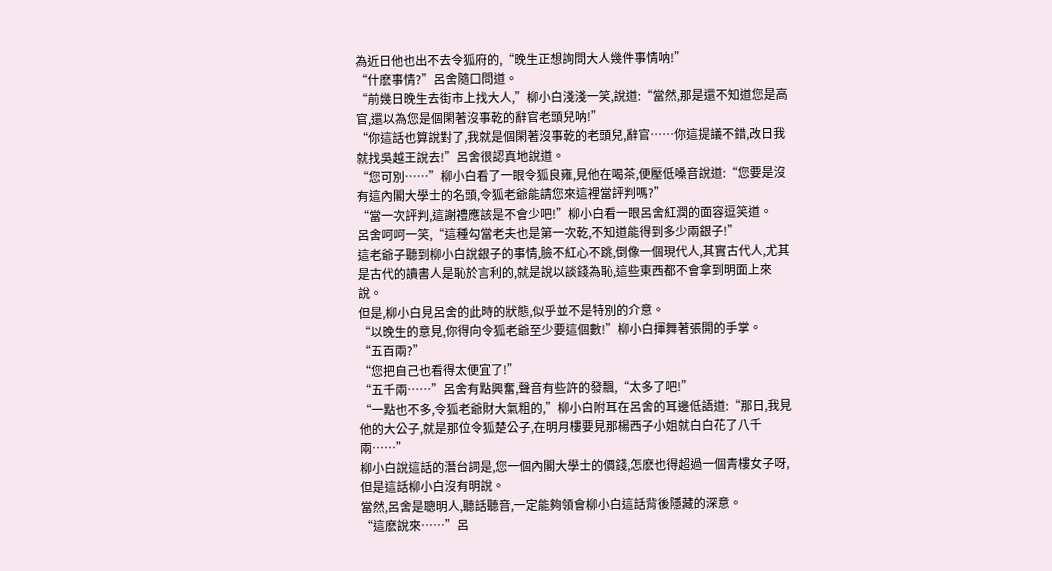為近日他也出不去令狐府的,“晚生正想詢問大人幾件事情呐!”
“什麽事情?”呂舍隨口問道。
“前幾日晚生去街市上找大人,”柳小白淺淺一笑,說道:“當然,那是還不知道您是高官,還以為您是個閑著沒事乾的辭官老頭兒呐!”
“你這話也算說對了,我就是個閑著沒事乾的老頭兒,辭官……你這提議不錯,改日我就找吳越王說去!”呂舍很認真地說道。
“您可別……”柳小白看了一眼令狐良雍,見他在喝茶,便壓低嗓音說道:“您要是沒有這內閣大學士的名頭,令狐老爺能請您來這裡當評判嗎?”
“當一次評判,這謝禮應該是不會少吧!”柳小白看一眼呂舍紅潤的面容逗笑道。
呂舍呵呵一笑,“這種勾當老夫也是第一次乾,不知道能得到多少兩銀子!”
這老爺子聽到柳小白說銀子的事情,臉不紅心不跳,倒像一個現代人,其實古代人,尤其是古代的讀書人是恥於言利的,就是說以談錢為恥,這些東西都不會拿到明面上來說。
但是,柳小白見呂舍的此時的狀態,似乎並不是特別的介意。
“以晚生的意見,你得向令狐老爺至少要這個數!”柳小白揮舞著張開的手掌。
“五百兩?”
“您把自己也看得太便宜了!”
“五千兩……”呂舍有點興奮,聲音有些許的發飄,“太多了吧!”
“一點也不多,令狐老爺財大氣粗的,”柳小白附耳在呂舍的耳邊低語道:“那日,我見他的大公子,就是那位令狐楚公子,在明月樓要見那楊西子小姐就白白花了八千兩……”
柳小白說這話的潛台詞是,您一個內閣大學士的價錢,怎麽也得超過一個青樓女子呀,但是這話柳小白沒有明說。
當然,呂舍是聰明人,聽話聽音,一定能夠領會柳小白這話背後隱藏的深意。
“這麽說來……”呂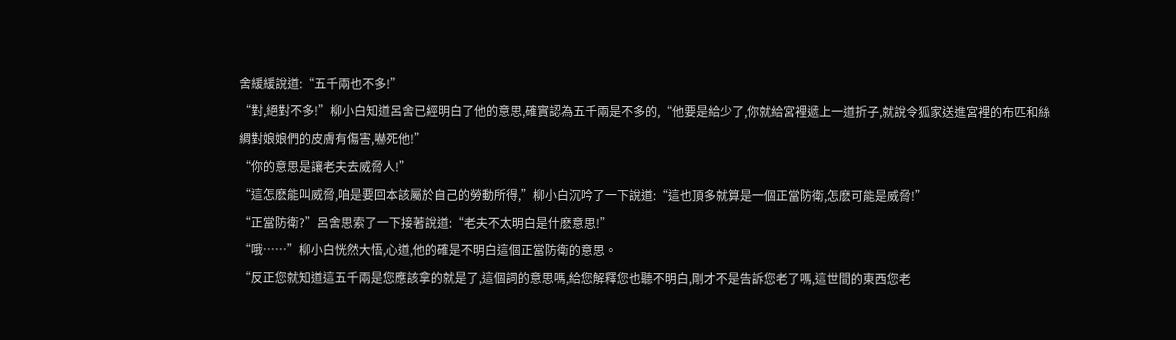舍緩緩說道:“五千兩也不多!”
“對,絕對不多!”柳小白知道呂舍已經明白了他的意思,確實認為五千兩是不多的,“他要是給少了,你就給宮裡遞上一道折子,就說令狐家送進宮裡的布匹和絲綢對娘娘們的皮膚有傷害,嚇死他!”
“你的意思是讓老夫去威脅人!”
“這怎麽能叫威脅,咱是要回本該屬於自己的勞動所得,”柳小白沉吟了一下說道:“這也頂多就算是一個正當防衛,怎麽可能是威脅!”
“正當防衛?”呂舍思索了一下接著說道:“老夫不太明白是什麽意思!”
“哦……”柳小白恍然大悟,心道,他的確是不明白這個正當防衛的意思。
“反正您就知道這五千兩是您應該拿的就是了,這個詞的意思嗎,給您解釋您也聽不明白,剛才不是告訴您老了嗎,這世間的東西您老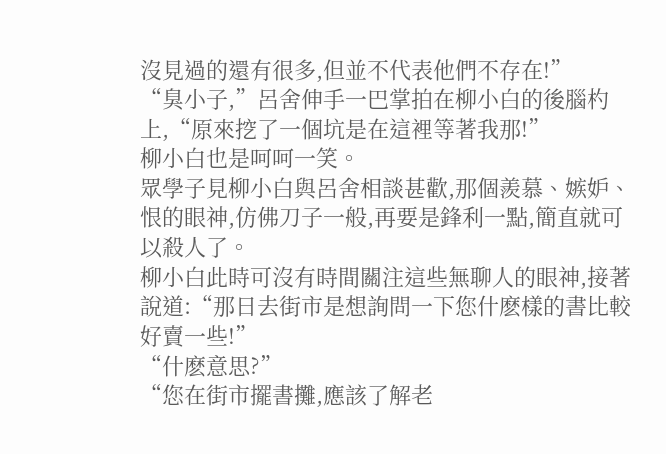沒見過的還有很多,但並不代表他們不存在!”
“臭小子,”呂舍伸手一巴掌拍在柳小白的後腦杓上,“原來挖了一個坑是在這裡等著我那!”
柳小白也是呵呵一笑。
眾學子見柳小白與呂舍相談甚歡,那個羨慕、嫉妒、恨的眼神,仿佛刀子一般,再要是鋒利一點,簡直就可以殺人了。
柳小白此時可沒有時間關注這些無聊人的眼神,接著說道:“那日去街市是想詢問一下您什麽樣的書比較好賣一些!”
“什麽意思?”
“您在街市擺書攤,應該了解老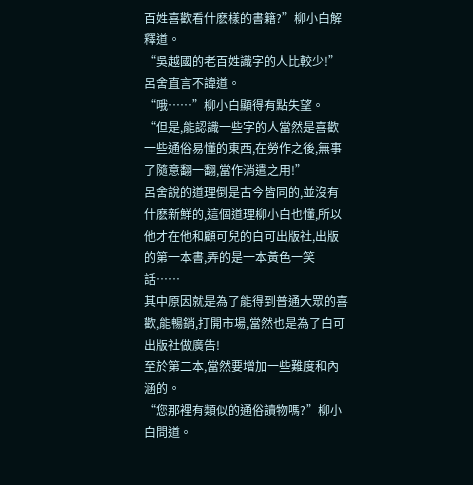百姓喜歡看什麽樣的書籍?”柳小白解釋道。
“吳越國的老百姓識字的人比較少!”呂舍直言不諱道。
“哦……”柳小白顯得有點失望。
“但是,能認識一些字的人當然是喜歡一些通俗易懂的東西,在勞作之後,無事了隨意翻一翻,當作消遣之用!”
呂舍說的道理倒是古今皆同的,並沒有什麽新鮮的,這個道理柳小白也懂,所以他才在他和顧可兒的白可出版社,出版的第一本書,弄的是一本黃色一笑話……
其中原因就是為了能得到普通大眾的喜歡,能暢銷,打開市場,當然也是為了白可出版社做廣告!
至於第二本,當然要增加一些難度和內涵的。
“您那裡有類似的通俗讀物嗎?”柳小白問道。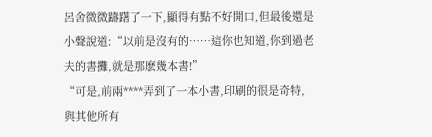呂舍微微躊躇了一下,顯得有點不好開口,但最後還是小聲說道:“以前是沒有的……這你也知道,你到過老夫的書攤,就是那麽幾本書!”
“可是,前兩****弄到了一本小書,印刷的很是奇特,與其他所有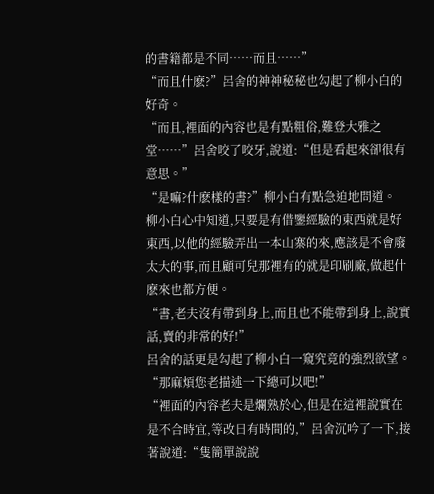的書籍都是不同……而且……”
“而且什麽?”呂舍的神神秘秘也勾起了柳小白的好奇。
“而且,裡面的內容也是有點粗俗,難登大雅之堂……”呂舍咬了咬牙,說道:“但是看起來卻很有意思。”
“是嘛?什麽樣的書?”柳小白有點急迫地問道。
柳小白心中知道,只要是有借鑒經驗的東西就是好東西,以他的經驗弄出一本山寨的來,應該是不會廢太大的事,而且顧可兒那裡有的就是印刷廠,做起什麽來也都方便。
“書,老夫沒有帶到身上,而且也不能帶到身上,說實話,賣的非常的好!”
呂舍的話更是勾起了柳小白一窺究竟的強烈欲望。
“那麻煩您老描述一下總可以吧!”
“裡面的內容老夫是爛熟於心,但是在這裡說實在是不合時宜,等改日有時間的,”呂舍沉吟了一下,接著說道:“隻簡單說說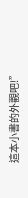這本小書的外觀吧!”